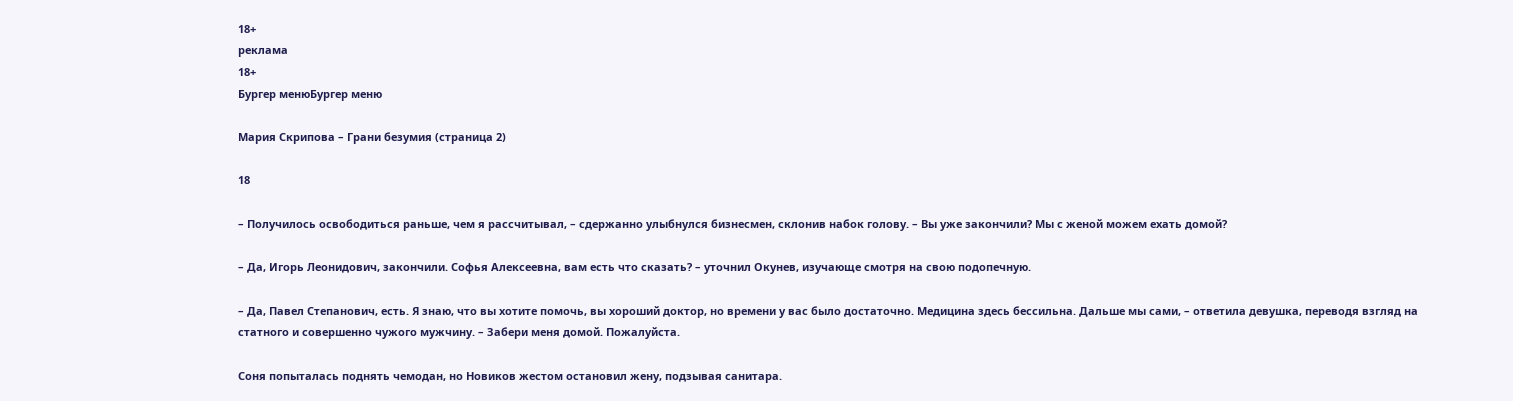18+
реклама
18+
Бургер менюБургер меню

Мария Скрипова – Грани безумия (страница 2)

18

– Получилось освободиться раньше, чем я рассчитывал, – сдержанно улыбнулся бизнесмен, склонив набок голову. – Вы уже закончили? Мы с женой можем ехать домой?

– Да, Игорь Леонидович, закончили. Софья Алексеевна, вам есть что сказать? – уточнил Окунев, изучающе смотря на свою подопечную.

– Да, Павел Степанович, есть. Я знаю, что вы хотите помочь, вы хороший доктор, но времени у вас было достаточно. Медицина здесь бессильна. Дальше мы сами, – ответила девушка, переводя взгляд на статного и совершенно чужого мужчину. – Забери меня домой. Пожалуйста.

Соня попыталась поднять чемодан, но Новиков жестом остановил жену, подзывая санитара.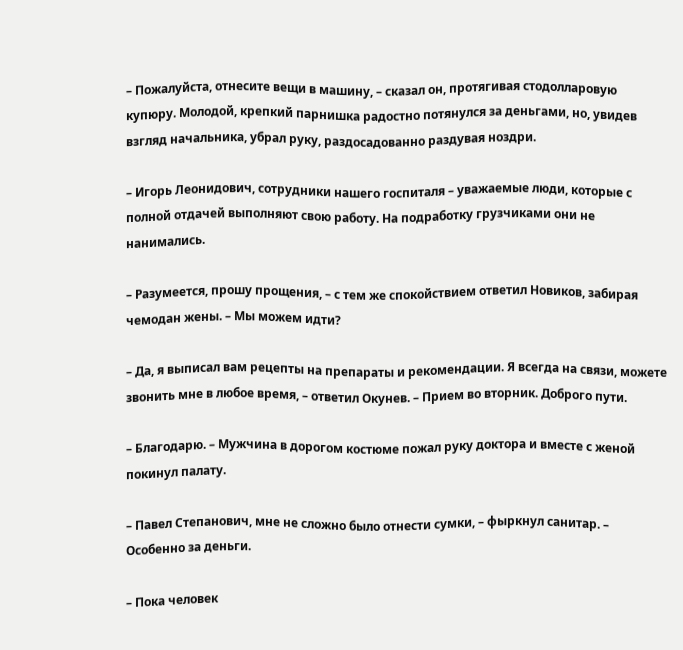– Пожалуйста, отнесите вещи в машину, – сказал он, протягивая стодолларовую купюру. Молодой, крепкий парнишка радостно потянулся за деньгами, но, увидев взгляд начальника, убрал руку, раздосадованно раздувая ноздри.

– Игорь Леонидович, сотрудники нашего госпиталя – уважаемые люди, которые с полной отдачей выполняют свою работу. На подработку грузчиками они не нанимались.

– Разумеется, прошу прощения, – с тем же спокойствием ответил Новиков, забирая чемодан жены. – Мы можем идти?

– Да, я выписал вам рецепты на препараты и рекомендации. Я всегда на связи, можете звонить мне в любое время, – ответил Окунев. – Прием во вторник. Доброго пути.

– Благодарю. – Мужчина в дорогом костюме пожал руку доктора и вместе с женой покинул палату.

– Павел Степанович, мне не сложно было отнести сумки, – фыркнул санитар. – Особенно за деньги.

– Пока человек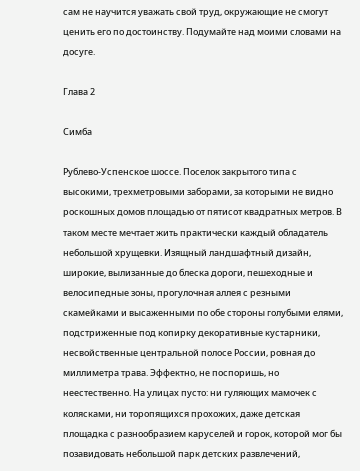сам не научится уважать свой труд, окружающие не смогут ценить его по достоинству. Подумайте над моими словами на досуге.

Глава 2

Симба

Рублево-Успенское шоссе. Поселок закрытого типа с высокими, трехметровыми заборами, за которыми не видно роскошных домов площадью от пятисот квадратных метров. В таком месте мечтает жить практически каждый обладатель небольшой хрущевки. Изящный ландшафтный дизайн, широкие, вылизанные до блеска дороги, пешеходные и велосипедные зоны, прогулочная аллея с резными скамейками и высаженными по обе стороны голубыми елями, подстриженные под копирку декоративные кустарники, несвойственные центральной полосе России, ровная до миллиметра трава. Эффектно, не поспоришь, но неестественно. На улицах пусто: ни гуляющих мамочек с колясками, ни торопящихся прохожих, даже детская площадка с разнообразием каруселей и горок, которой мог бы позавидовать небольшой парк детских развлечений,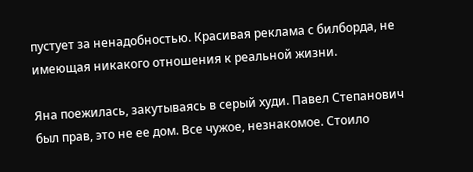пустует за ненадобностью. Красивая реклама с билборда, не имеющая никакого отношения к реальной жизни.

Яна поежилась, закутываясь в серый худи. Павел Степанович был прав, это не ее дом. Все чужое, незнакомое. Стоило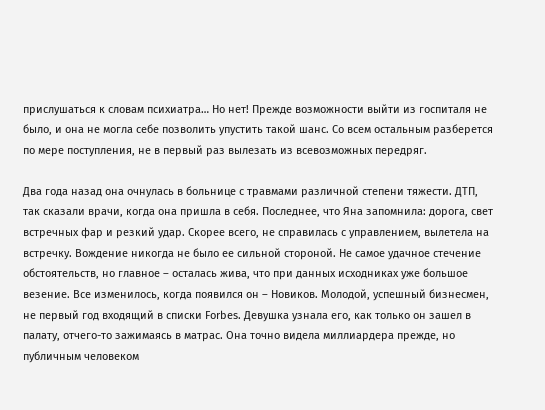прислушаться к словам психиатра… Но нет! Прежде возможности выйти из госпиталя не было, и она не могла себе позволить упустить такой шанс. Со всем остальным разберется по мере поступления, не в первый раз вылезать из всевозможных передряг.

Два года назад она очнулась в больнице с травмами различной степени тяжести. ДТП, так сказали врачи, когда она пришла в себя. Последнее, что Яна запомнила: дорога, свет встречных фар и резкий удар. Скорее всего, не справилась с управлением, вылетела на встречку. Вождение никогда не было ее сильной стороной. Не самое удачное стечение обстоятельств, но главное – осталась жива, что при данных исходниках уже большое везение. Все изменилось, когда появился он – Новиков. Молодой, успешный бизнесмен, не первый год входящий в списки Forbes. Девушка узнала его, как только он зашел в палату, отчего-то зажимаясь в матрас. Она точно видела миллиардера прежде, но публичным человеком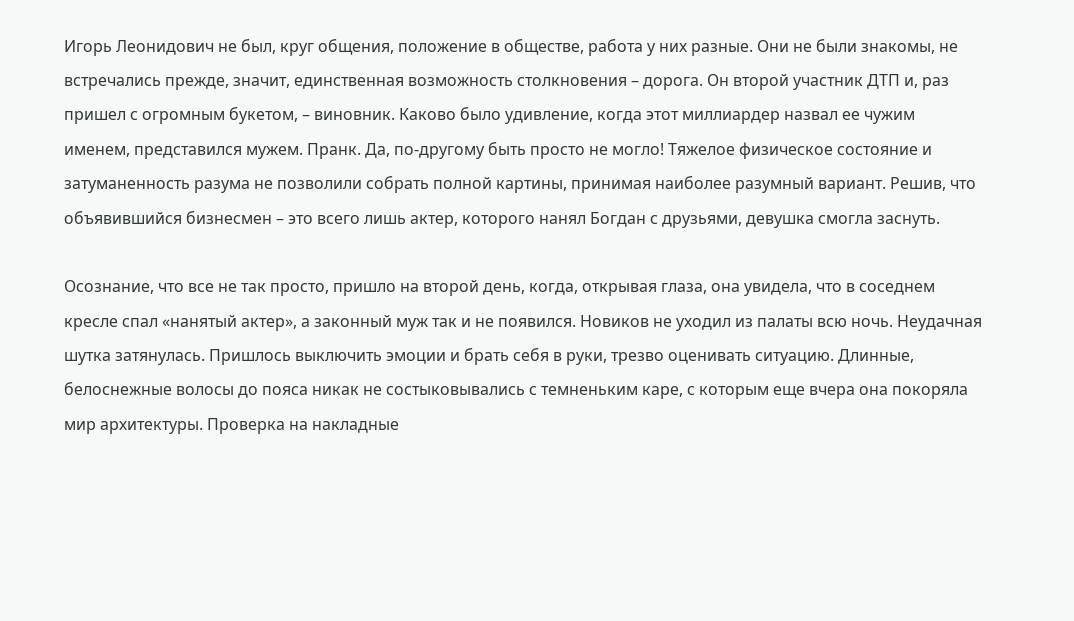Игорь Леонидович не был, круг общения, положение в обществе, работа у них разные. Они не были знакомы, не встречались прежде, значит, единственная возможность столкновения – дорога. Он второй участник ДТП и, раз пришел с огромным букетом, – виновник. Каково было удивление, когда этот миллиардер назвал ее чужим именем, представился мужем. Пранк. Да, по-другому быть просто не могло! Тяжелое физическое состояние и затуманенность разума не позволили собрать полной картины, принимая наиболее разумный вариант. Решив, что объявившийся бизнесмен – это всего лишь актер, которого нанял Богдан с друзьями, девушка смогла заснуть.

Осознание, что все не так просто, пришло на второй день, когда, открывая глаза, она увидела, что в соседнем кресле спал «нанятый актер», а законный муж так и не появился. Новиков не уходил из палаты всю ночь. Неудачная шутка затянулась. Пришлось выключить эмоции и брать себя в руки, трезво оценивать ситуацию. Длинные, белоснежные волосы до пояса никак не состыковывались с темненьким каре, с которым еще вчера она покоряла мир архитектуры. Проверка на накладные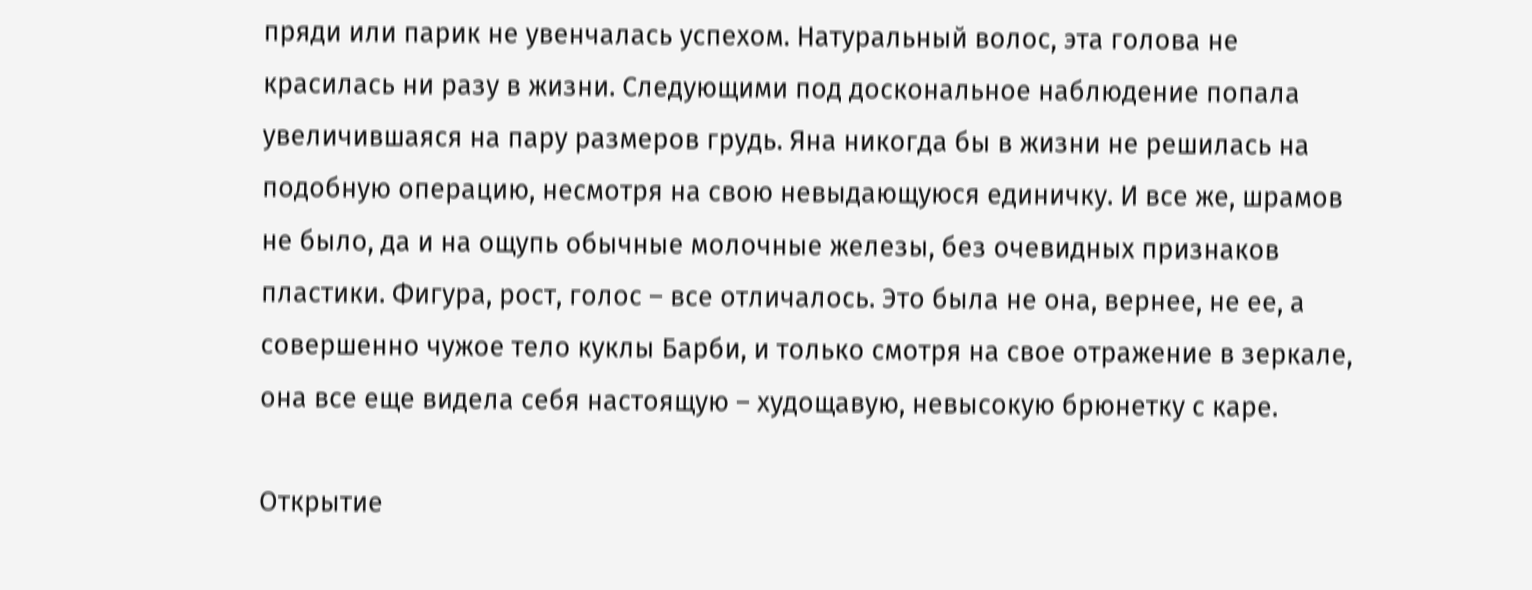пряди или парик не увенчалась успехом. Натуральный волос, эта голова не красилась ни разу в жизни. Следующими под доскональное наблюдение попала увеличившаяся на пару размеров грудь. Яна никогда бы в жизни не решилась на подобную операцию, несмотря на свою невыдающуюся единичку. И все же, шрамов не было, да и на ощупь обычные молочные железы, без очевидных признаков пластики. Фигура, рост, голос – все отличалось. Это была не она, вернее, не ее, а совершенно чужое тело куклы Барби, и только смотря на свое отражение в зеркале, она все еще видела себя настоящую – худощавую, невысокую брюнетку с каре.

Открытие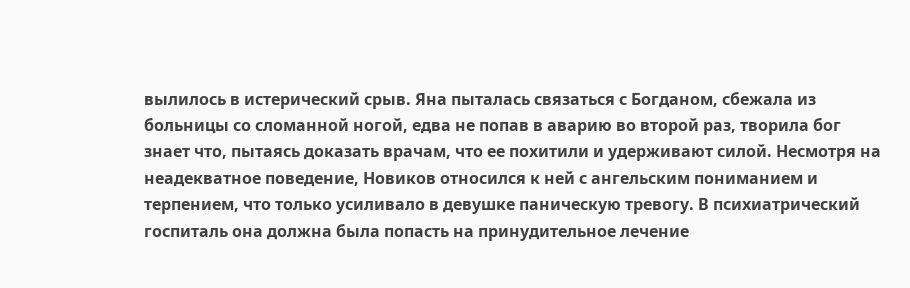вылилось в истерический срыв. Яна пыталась связаться с Богданом, сбежала из больницы со сломанной ногой, едва не попав в аварию во второй раз, творила бог знает что, пытаясь доказать врачам, что ее похитили и удерживают силой. Несмотря на неадекватное поведение, Новиков относился к ней с ангельским пониманием и терпением, что только усиливало в девушке паническую тревогу. В психиатрический госпиталь она должна была попасть на принудительное лечение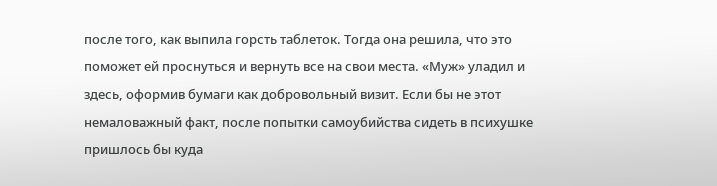после того, как выпила горсть таблеток. Тогда она решила, что это поможет ей проснуться и вернуть все на свои места. «Муж» уладил и здесь, оформив бумаги как добровольный визит. Если бы не этот немаловажный факт, после попытки самоубийства сидеть в психушке пришлось бы куда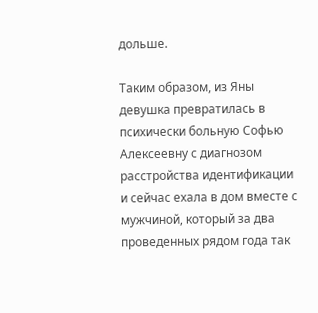дольше.

Таким образом, из Яны девушка превратилась в психически больную Софью Алексеевну с диагнозом расстройства идентификации и сейчас ехала в дом вместе с мужчиной, который за два проведенных рядом года так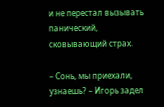и не перестал вызывать панический, сковывающий страх.

– Сонь, мы приехали, узнаешь? – Игорь задел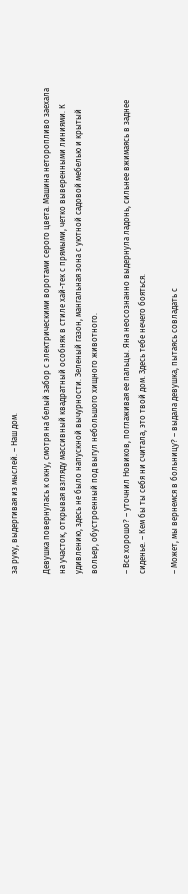за руку, выдергивая из мыслей. – Наш дом.

Девушка повернулась к окну, смотря на белый забор с электрическими воротами серого цвета. Машина неторопливо заехала на участок, открывая взгляду массивный квадратный особняк в стиле хай-тек с прямыми, четко выверенными линиями. К удивлению, здесь не было напускной вычурности. Зеленый газон, мангальная зона с уютной садовой мебелью и крытый вольер, обустроенный под выгул небольшого хищного животного.

– Все хорошо? – уточнил Новиков, поглаживая ее пальцы. Яна неосознанно выдернула ладонь, сильнее вжимаясь в заднее сиденье. – Кем бы ты себя ни считала, это твой дом. Здесь тебе нечего бояться.

– Может, мы вернемся в больницу? – выдала девушка, пытаясь совладать с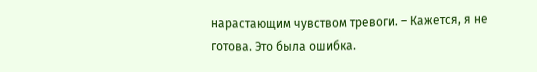нарастающим чувством тревоги. – Кажется, я не готова. Это была ошибка.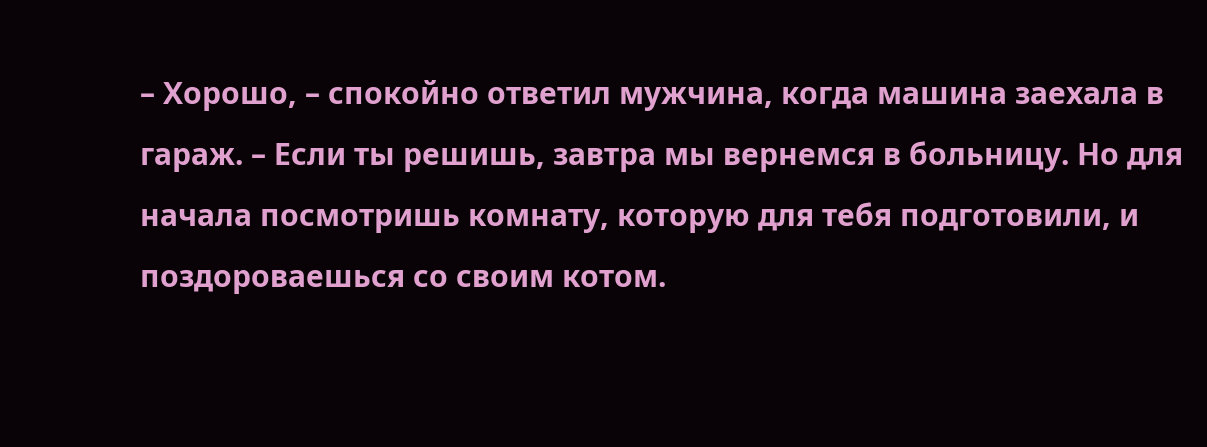– Хорошо, – спокойно ответил мужчина, когда машина заехала в гараж. – Если ты решишь, завтра мы вернемся в больницу. Но для начала посмотришь комнату, которую для тебя подготовили, и поздороваешься со своим котом.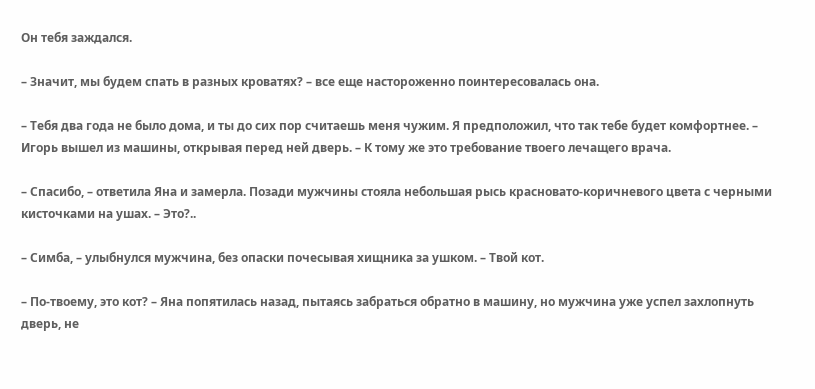Он тебя заждался.

– Значит, мы будем спать в разных кроватях? – все еще настороженно поинтересовалась она.

– Тебя два года не было дома, и ты до сих пор считаешь меня чужим. Я предположил, что так тебе будет комфортнее. – Игорь вышел из машины, открывая перед ней дверь. – К тому же это требование твоего лечащего врача.

– Спасибо, – ответила Яна и замерла. Позади мужчины стояла небольшая рысь красновато-коричневого цвета с черными кисточками на ушах. – Это?..

– Симба, – улыбнулся мужчина, без опаски почесывая хищника за ушком. – Твой кот.

– По-твоему, это кот? – Яна попятилась назад, пытаясь забраться обратно в машину, но мужчина уже успел захлопнуть дверь, не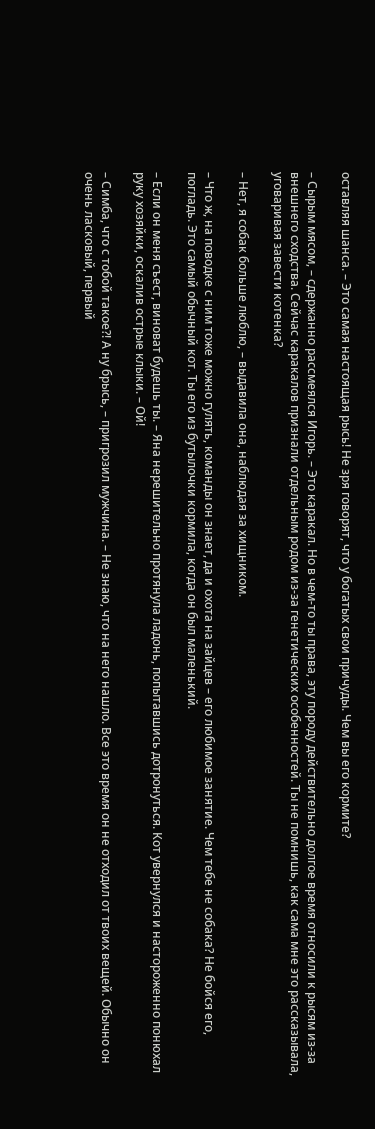оставляя шанса. – Это самая настоящая рысь! Не зря говорят, что у богатых свои причуды. Чем вы его кормите?

– Сырым мясом, – сдержанно рассмеялся Игорь. – Это каракал. Но в чем-то ты права, эту породу действительно долгое время относили к рысям из-за внешнего сходства. Сейчас каракалов признали отдельным родом из-за генетических особенностей. Ты не помнишь, как сама мне это рассказывала, уговаривая завести котенка?

– Нет, я собак больше люблю, – выдавила она, наблюдая за хищником.

– Что ж, на поводке с ним тоже можно гулять, команды он знает, да и охота на зайцев – его любимое занятие. Чем тебе не собака? Не бойся его, погладь. Это самый обычный кот. Ты его из бутылочки кормила, когда он был маленький.

– Если он меня съест, виноват будешь ты. – Яна нерешительно протянула ладонь, попытавшись дотронуться. Кот увернулся и настороженно понюхал руку хозяйки, оскалив острые клыки. – Ой!

– Симба, что с тобой такое?! А ну брысь, – пригрозил мужчина. – Не знаю, что на него нашло. Все это время он не отходил от твоих вещей. Обычно он очень ласковый, первый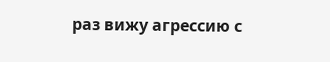раз вижу агрессию с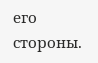его стороны.